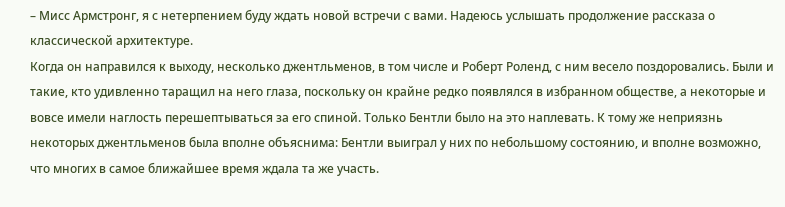– Мисс Армстронг, я с нетерпением буду ждать новой встречи с вами. Надеюсь услышать продолжение рассказа о классической архитектуре.
Когда он направился к выходу, несколько джентльменов, в том числе и Роберт Роленд, с ним весело поздоровались. Были и такие, кто удивленно таращил на него глаза, поскольку он крайне редко появлялся в избранном обществе, а некоторые и вовсе имели наглость перешептываться за его спиной. Только Бентли было на это наплевать. К тому же неприязнь некоторых джентльменов была вполне объяснима: Бентли выиграл у них по небольшому состоянию, и вполне возможно, что многих в самое ближайшее время ждала та же участь.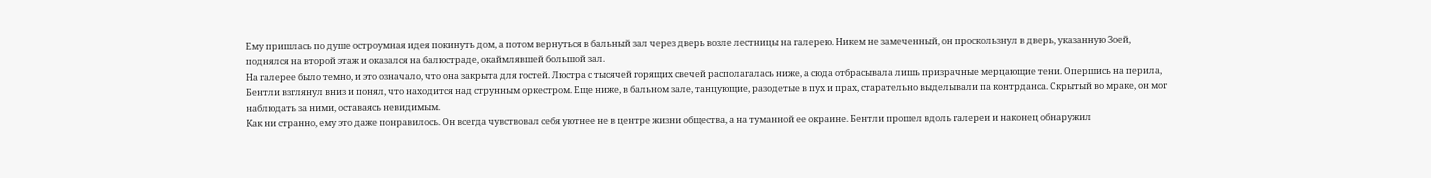Ему пришлась по душе остроумная идея покинуть дом, а потом вернуться в бальный зал через дверь возле лестницы на галерею. Никем не замеченный, он проскользнул в дверь, указанную Зоей, поднялся на второй этаж и оказался на балюстраде, окаймлявшей большой зал.
На галерее было темно, и это означало, что она закрыта для гостей. Люстра с тысячей горящих свечей располагалась ниже, а сюда отбрасывала лишь призрачные мерцающие тени. Опершись на перила, Бентли взглянул вниз и понял, что находится над струнным оркестром. Еще ниже, в бальном зале, танцующие, разодетые в пух и прах, старательно выделывали па контрданса. Скрытый во мраке, он мог наблюдать за ними, оставаясь невидимым.
Как ни странно, ему это даже понравилось. Он всегда чувствовал себя уютнее не в центре жизни общества, а на туманной ее окраине. Бентли прошел вдоль галереи и наконец обнаружил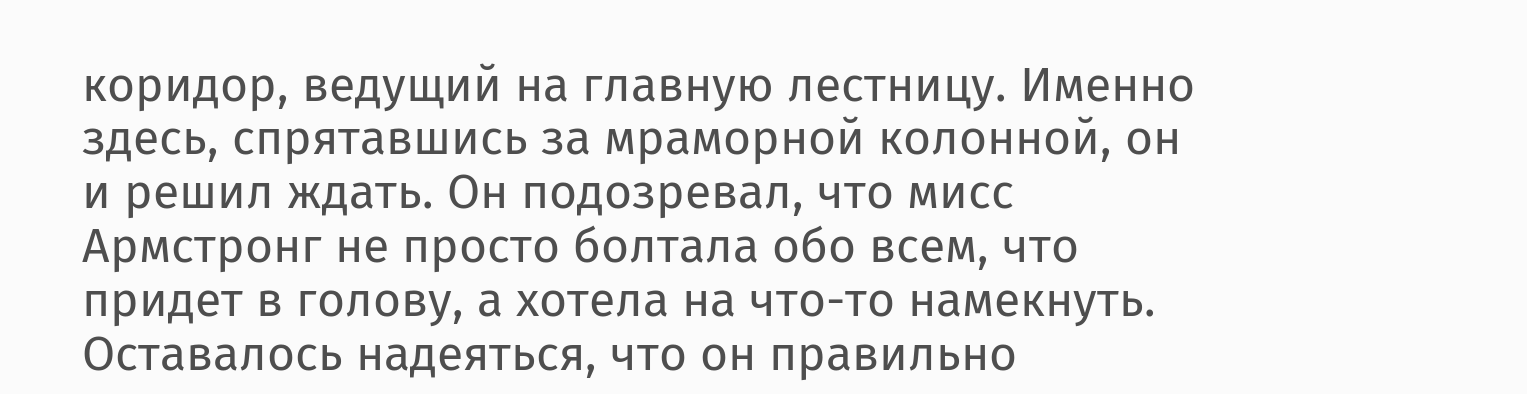коридор, ведущий на главную лестницу. Именно здесь, спрятавшись за мраморной колонной, он и решил ждать. Он подозревал, что мисс Армстронг не просто болтала обо всем, что придет в голову, а хотела на что-то намекнуть. Оставалось надеяться, что он правильно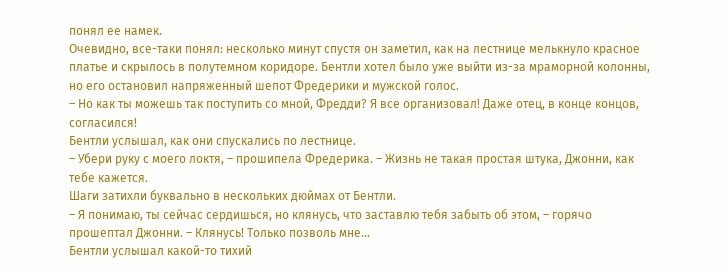понял ее намек.
Очевидно, все-таки понял: несколько минут спустя он заметил, как на лестнице мелькнуло красное платье и скрылось в полутемном коридоре. Бентли хотел было уже выйти из-за мраморной колонны, но его остановил напряженный шепот Фредерики и мужской голос.
– Но как ты можешь так поступить со мной, Фредди? Я все организовал! Даже отец, в конце концов, согласился!
Бентли услышал, как они спускались по лестнице.
– Убери руку с моего локтя, – прошипела Фредерика. – Жизнь не такая простая штука, Джонни, как тебе кажется.
Шаги затихли буквально в нескольких дюймах от Бентли.
– Я понимаю, ты сейчас сердишься, но клянусь, что заставлю тебя забыть об этом, – горячо прошептал Джонни. – Клянусь! Только позволь мне…
Бентли услышал какой-то тихий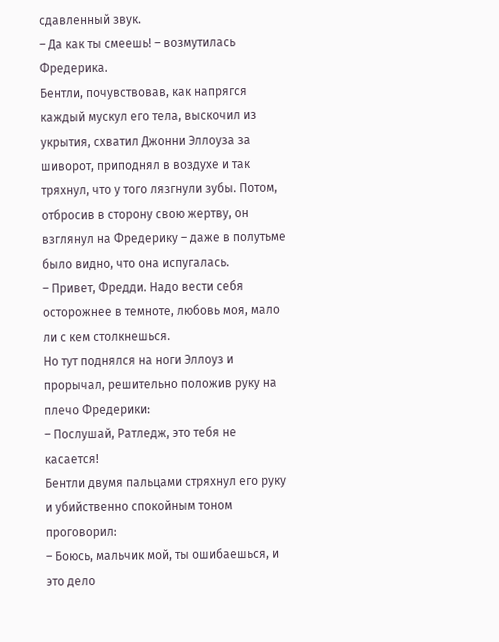сдавленный звук.
– Да как ты смеешь! – возмутилась Фредерика.
Бентли, почувствовав, как напрягся каждый мускул его тела, выскочил из укрытия, схватил Джонни Эллоуза за шиворот, приподнял в воздухе и так тряхнул, что у того лязгнули зубы. Потом, отбросив в сторону свою жертву, он взглянул на Фредерику – даже в полутьме было видно, что она испугалась.
– Привет, Фредди. Надо вести себя осторожнее в темноте, любовь моя, мало ли с кем столкнешься.
Но тут поднялся на ноги Эллоуз и прорычал, решительно положив руку на плечо Фредерики:
– Послушай, Ратледж, это тебя не касается!
Бентли двумя пальцами стряхнул его руку и убийственно спокойным тоном проговорил:
– Боюсь, мальчик мой, ты ошибаешься, и это дело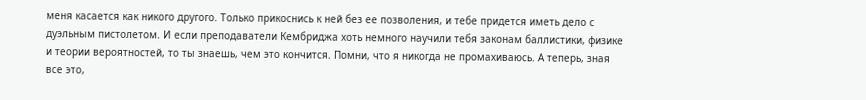меня касается как никого другого. Только прикоснись к ней без ее позволения, и тебе придется иметь дело с дуэльным пистолетом. И если преподаватели Кембриджа хоть немного научили тебя законам баллистики, физике и теории вероятностей, то ты знаешь, чем это кончится. Помни, что я никогда не промахиваюсь. А теперь, зная все это,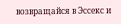возвращайся в Эссекс и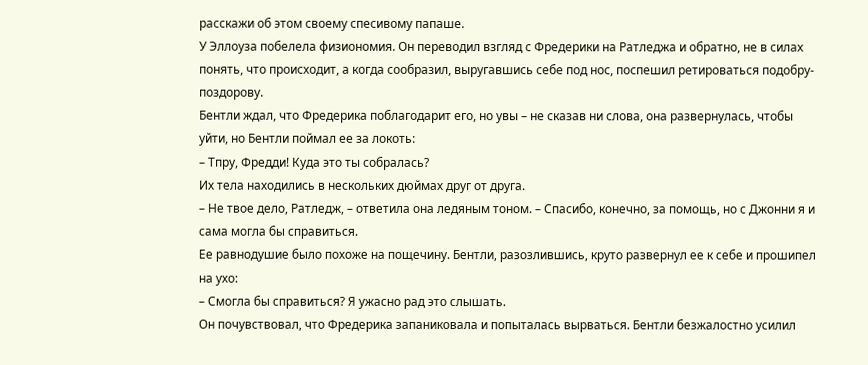расскажи об этом своему спесивому папаше.
У Эллоуза побелела физиономия. Он переводил взгляд с Фредерики на Ратледжа и обратно, не в силах понять, что происходит, а когда сообразил, выругавшись себе под нос, поспешил ретироваться подобру-поздорову.
Бентли ждал, что Фредерика поблагодарит его, но увы – не сказав ни слова, она развернулась, чтобы уйти, но Бентли поймал ее за локоть:
– Тпру, Фредди! Куда это ты собралась?
Их тела находились в нескольких дюймах друг от друга.
– Не твое дело, Ратледж, – ответила она ледяным тоном. – Спасибо, конечно, за помощь, но с Джонни я и сама могла бы справиться.
Ее равнодушие было похоже на пощечину. Бентли, разозлившись, круто развернул ее к себе и прошипел на ухо:
– Смогла бы справиться? Я ужасно рад это слышать.
Он почувствовал, что Фредерика запаниковала и попыталась вырваться. Бентли безжалостно усилил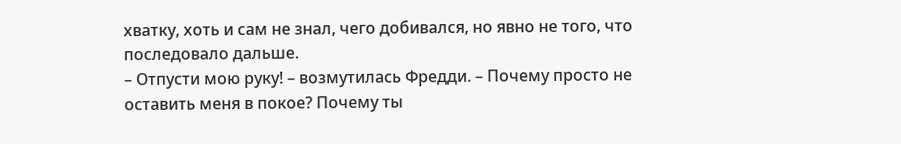хватку, хоть и сам не знал, чего добивался, но явно не того, что последовало дальше.
– Отпусти мою руку! – возмутилась Фредди. – Почему просто не оставить меня в покое? Почему ты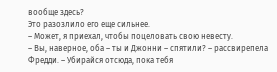вообще здесь?
Это разозлило его еще сильнее.
– Может, я приехал, чтобы поцеловать свою невесту.
– Вы, наверное, оба – ты и Джонни – спятили? – рассвирепела Фредди. – Убирайся отсюда, пока тебя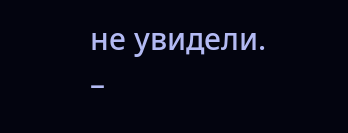не увидели.
–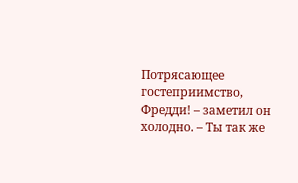Потрясающее гостеприимство, Фредди! – заметил он холодно. – Ты так же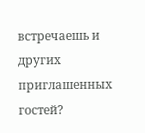встречаешь и других приглашенных гостей?